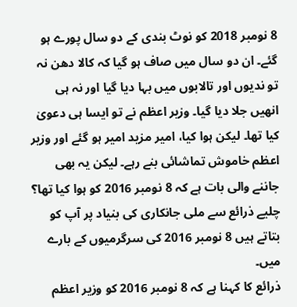8 نومبر 2018 کو نوٹ بندی کے دو سال پورے ہو گئے۔ ان دو سال میں صاف ہو گیا کہ کالا دھن نہ تو ندیوں اور تالابوں میں بہا دیا گیا اور نہ ہی انھیں جلا دیا گیا۔ وزیر اعظم نے تو ایسا ہی دعویٰ کیا تھا۔ لیکن ہوا کیا، امیر مزید امیر ہو گئے اور وزیر اعظم خاموش تماشائی بنے رہے۔ لیکن یہ بھی جاننے والی بات ہے کہ 8 نومبر 2016 کو ہوا کیا تھا؟ چلیے ذرائع سے ملی جانکاری کی بنیاد پر آپ کو بتاتے ہیں 8 نومبر 2016 کی سرگرمیوں کے بارے میں۔
ذرائع کا کہنا ہے کہ 8 نومبر 2016 کو وزیر اعظم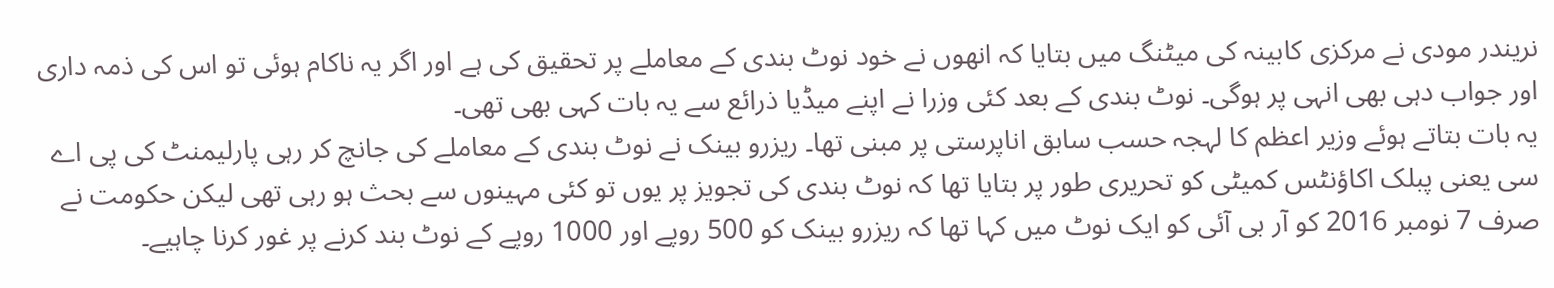نریندر مودی نے مرکزی کابینہ کی میٹنگ میں بتایا کہ انھوں نے خود نوٹ بندی کے معاملے پر تحقیق کی ہے اور اگر یہ ناکام ہوئی تو اس کی ذمہ داری اور جواب دہی بھی انہی پر ہوگی۔ نوٹ بندی کے بعد کئی وزرا نے اپنے میڈیا ذرائع سے یہ بات کہی بھی تھی۔
یہ بات بتاتے ہوئے وزیر اعظم کا لہجہ حسب سابق اناپرستی پر مبنی تھا۔ ریزرو بینک نے نوٹ بندی کے معاملے کی جانچ کر رہی پارلیمنٹ کی پی اے سی یعنی پبلک اکاؤنٹس کمیٹی کو تحریری طور پر بتایا تھا کہ نوٹ بندی کی تجویز پر یوں تو کئی مہینوں سے بحث ہو رہی تھی لیکن حکومت نے صرف 7 نومبر 2016 کو آر بی آئی کو ایک نوٹ میں کہا تھا کہ ریزرو بینک کو 500 روپے اور 1000 روپے کے نوٹ بند کرنے پر غور کرنا چاہیے۔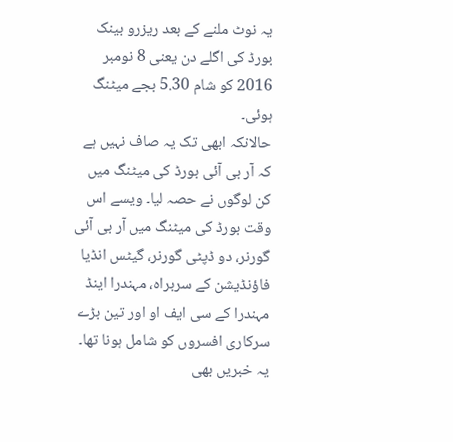یہ نوٹ ملنے کے بعد ریزرو بینک بورڈ کی اگلے دن یعنی 8 نومبر 2016 کو شام 5.30 بجے میٹنگ ہوئی۔
حالانکہ ابھی تک یہ صاف نہیں ہے کہ آر بی آئی بورڈ کی میٹنگ میں کن لوگوں نے حصہ لیا۔ ویسے اس وقت بورڈ کی میٹنگ میں آر بی آئی گورنر، دو ڈپٹی گورنر، گیٹس انڈیا فاؤنڈیشن کے سربراہ، مہندرا اینڈ مہندرا کے سی ایف او اور تین بڑے سرکاری افسروں کو شامل ہونا تھا۔ یہ خبریں بھی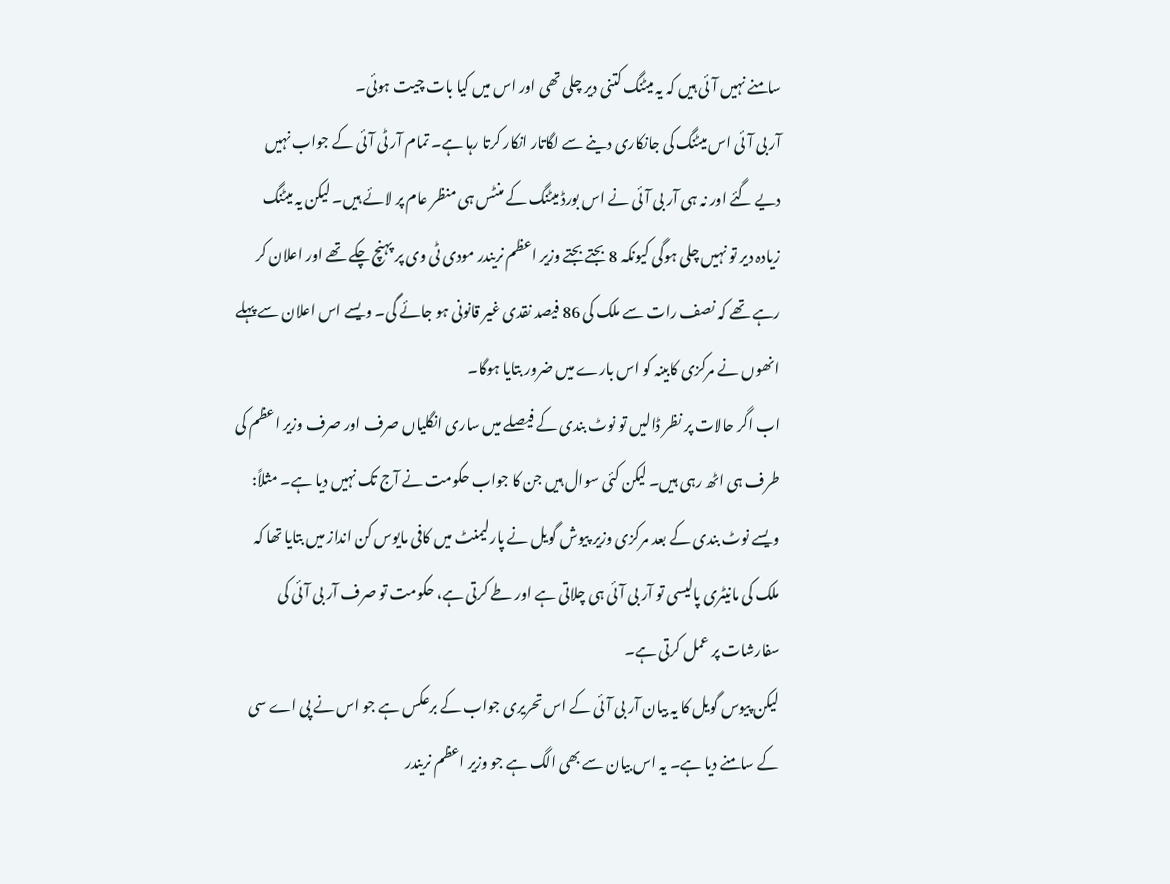سامنے نہیں آئی ہیں کہ یہ میٹنگ کتنی دیر چلی تھی اور اس میں کیا بات چیت ہوئی۔
آر بی آئی اس میٹنگ کی جانکاری دینے سے لگاتار انکار کرتا رہا ہے۔ تمام آر ٹی آئی کے جواب نہیں دیے گئے اور نہ ہی آر بی آئی نے اس بورڈ میٹنگ کے منٹس ہی منظر عام پر لائے ہیں۔ لیکن یہ میٹنگ زیادہ دیر تو نہیں چلی ہوگی کیونکہ 8 بجتے بجتے وزیر اعظم نریندر مودی ٹی وی پر پہنچ چکے تھے اور اعلان کر رہے تھے کہ نصف رات سے ملک کی 86 فیصد نقدی غیر قانونی ہو جائے گی۔ ویسے اس اعلان سے پہلے انھوں نے مرکزی کابینہ کو اس بارے میں ضرور بتایا ہوگا۔
اب اگر حالات پر نظر ڈالیں تو نوٹ بندی کے فیصلے میں ساری انگلیاں صرف اور صرف وزیر اعظم کی طرف ہی اٹھ رہی ہیں۔ لیکن کئی سوال ہیں جن کا جواب حکومت نے آج تک نہیں دیا ہے۔ مثلاً:
ویسے نوٹ بندی کے بعد مرکزی وزیر پیوش گویل نے پارلیمنٹ میں کافی مایوس کن انداز میں بتایا تھا کہ ملک کی مانیٹری پالیسی تو آر بی آئی ہی چلاتی ہے اور طے کرتی ہے، حکومت تو صرف آر بی آئی کی سفارشات پر عمل کرتی ہے۔
لیکن پیوس گویل کا یہ بیان آر بی آئی کے اس تحریری جواب کے برعکس ہے جو اس نے پی اے سی کے سامنے دیا ہے۔ یہ اس بیان سے بھی الگ ہے جو وزیر اعظم نریندر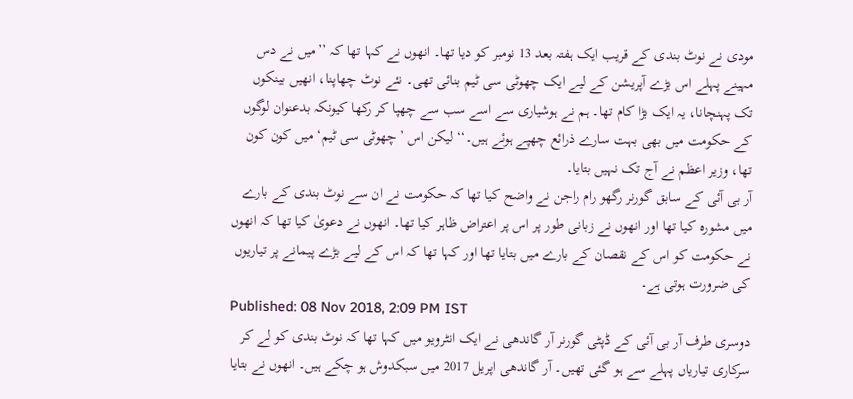مودی نے نوٹ بندی کے قریب ایک ہفتہ بعد 13 نومبر کو دیا تھا۔ انھوں نے کہا تھا کہ ’’میں نے دس مہینے پہلے اس بڑے آپریشن کے لیے ایک چھوٹی سی ٹیم بنائی تھی۔ نئے نوٹ چھاپنا، انھیں بینکوں تک پہنچانا، یہ ایک بڑا کام تھا۔ ہم نے ہوشیاری سے اسے سب سے چھپا کر رکھا کیونکہ بدعنوان لوگوں کے حکومت میں بھی بہت سارے ذرائع چھپے ہوئے ہیں۔‘‘ لیکن اس ’چھوٹی سی ٹیم‘ میں کون کون تھا، وزیر اعظم نے آج تک نہیں بتایا۔
آر بی آئی کے سابق گورنر رگھو رام راجن نے واضح کیا تھا کہ حکومت نے ان سے نوٹ بندی کے بارے میں مشورہ کیا تھا اور انھوں نے زبانی طور پر اس پر اعتراض ظاہر کیا تھا۔ انھوں نے دعویٰ کیا تھا کہ انھوں نے حکومت کو اس کے نقصان کے بارے میں بتایا تھا اور کہا تھا کہ اس کے لیے بڑے پیمانے پر تیاریوں کی ضرورت ہوتی ہے۔
Published: 08 Nov 2018, 2:09 PM IST
دوسری طرف آر بی آئی کے ڈپٹی گورنر آر گاندھی نے ایک انٹرویو میں کہا تھا کہ نوٹ بندی کو لے کر سرکاری تیاریاں پہلے سے ہو گئی تھیں۔ آر گاندھی اپریل 2017 میں سبکدوش ہو چکے ہیں۔ انھوں نے بتایا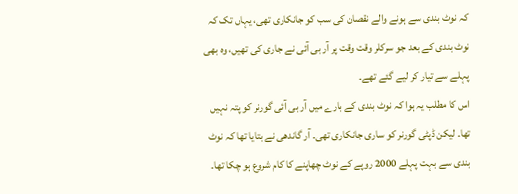کہ نوٹ بندی سے ہونے والے نقصان کی سب کو جانکاری تھی، یہاں تک کہ نوٹ بندی کے بعد جو سرکلر وقت وقت پر آر بی آئی نے جاری کی تھیں، وہ بھی پہلے سے تیار کر لیے گئے تھے۔
اس کا مطلب یہ ہوا کہ نوٹ بندی کے بارے میں آر بی آئی گورنر کو پتہ نہیں تھا۔ لیکن ڈپٹی گورنر کو ساری جانکاری تھی۔ آر گاندھی نے بتایا تھا کہ نوٹ بندی سے بہت پہلے 2000 روپے کے نوٹ چھاپنے کا کام شروع ہو چکا تھا۔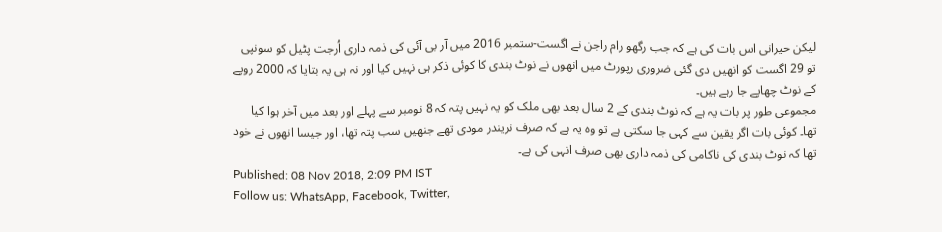لیکن حیرانی اس بات کی ہے کہ جب رگھو رام راجن نے اگست-ستمبر 2016 میں آر بی آئی کی ذمہ داری اُرجت پٹیل کو سونپی تو 29 اگست کو انھیں دی گئی ضروری رپورٹ میں انھوں نے نوٹ بندی کا کوئی ذکر ہی نہیں کیا اور نہ ہی یہ بتایا کہ 2000 روپے کے نوٹ چھاپے جا رہے ہیں۔
مجموعی طور پر بات یہ ہے کہ نوٹ بندی کے 2 سال بعد بھی ملک کو یہ نہیں پتہ کہ 8 نومبر سے پہلے اور بعد میں آخر ہوا کیا تھا۔ کوئی بات اگر یقین سے کہی جا سکتی ہے تو وہ یہ ہے کہ صرف نریندر مودی تھے جنھیں سب پتہ تھا، اور جیسا انھوں نے خود تھا کہ نوٹ بندی کی ناکامی کی ذمہ داری بھی صرف انہی کی ہے۔
Published: 08 Nov 2018, 2:09 PM IST
Follow us: WhatsApp, Facebook, Twitter,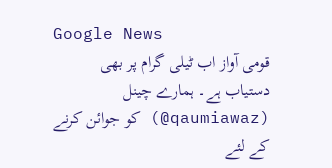Google News
قومی آواز اب ٹیلی گرام پر بھی دستیاب ہے۔ ہمارے چینل (qaumiawaz@) کو جوائن کرنے کے لئے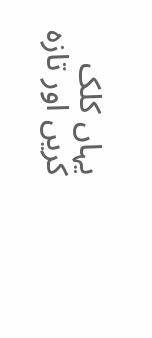یہاں کلک کریں اور تازہ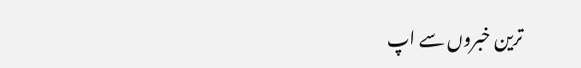ترین خبروں سے اپ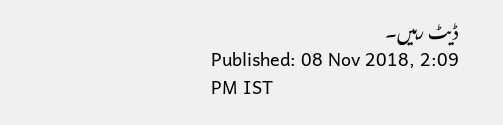ڈیٹ رہیں۔
Published: 08 Nov 2018, 2:09 PM IST